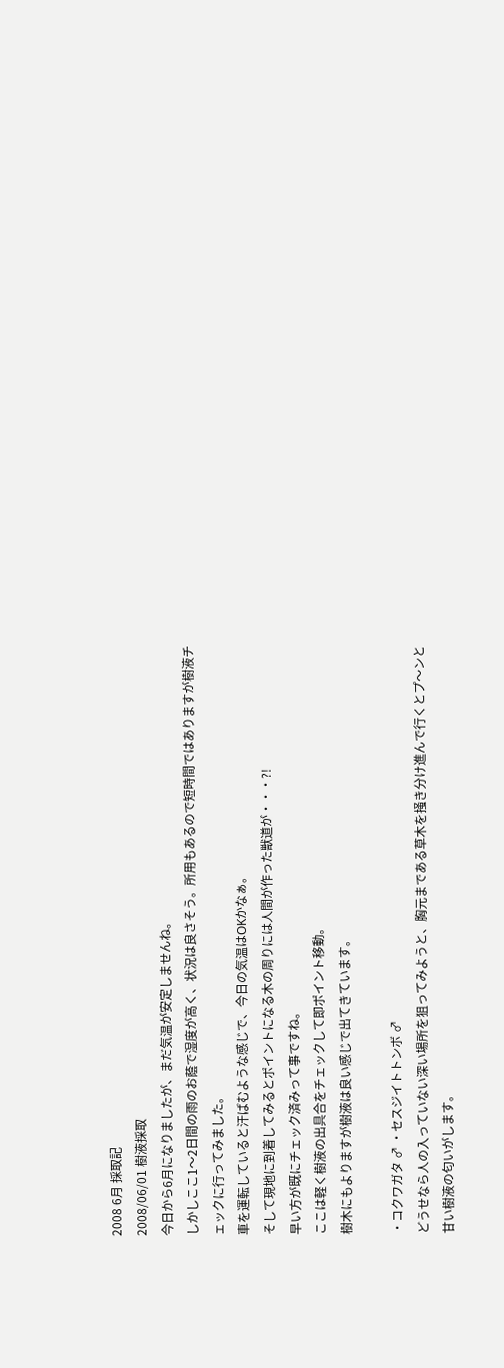2008 6月 採取記
2008/06/01 樹液採取
今日から6月になりましたが、まだ気温が安定しませんね。
しかしここ1〜2日間の雨のお蔭で湿度が高く、状況は良さそう。所用もあるので短時間ではありますが樹液チェックに行ってみました。
車を運転していると汗ばむような感じで、今日の気温はOKかなぁ。
そして現地に到着してみるとポイントになる木の周りには人間が作った獣道が・・・?!
早い方が既にチェック済みって事ですね。
ここは軽く樹液の出具合をチェックして即ポイント移動。
樹木にもよりますが樹液は良い感じで出てきています。

・コクワガタ ♂ ・セスジイトトンボ ♂
どうせなら人の入っていない深い場所を狙ってみようと、胸元まである草木を掻き分け進んで行くとプ〜ンと甘い樹液の匂いがします。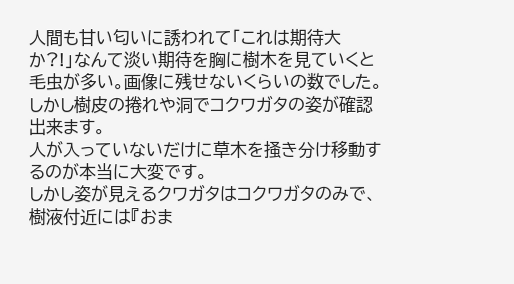人間も甘い匂いに誘われて「これは期待大か?!」なんて淡い期待を胸に樹木を見ていくと毛虫が多い。画像に残せないくらいの数でした。
しかし樹皮の捲れや洞でコクワガタの姿が確認出来ます。
人が入っていないだけに草木を掻き分け移動するのが本当に大変です。
しかし姿が見えるクワガタはコクワガタのみで、樹液付近には『おま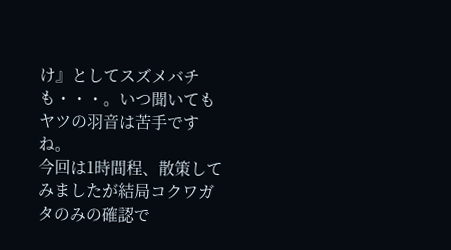け』としてスズメバチも・・・。いつ聞いてもヤツの羽音は苦手ですね。
今回は1時間程、散策してみましたが結局コクワガタのみの確認で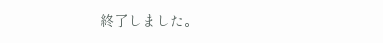終了しました。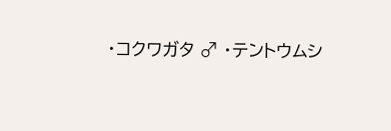・コクワガタ ♂ ・テントウムシ